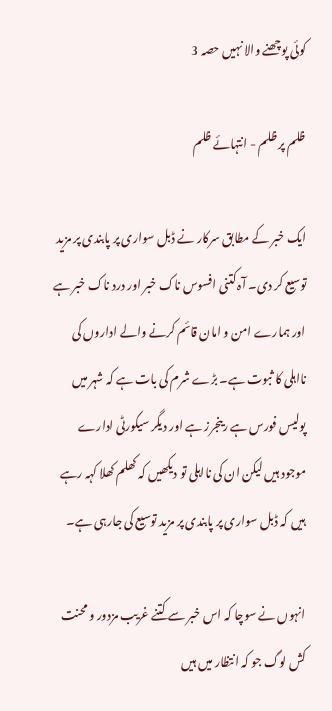کوئی پوچھنے والا نہیں حصہ 3

ظلم پر ظلم - انتہائے ظلم

ایک خبر کے مطابق سرکار نے ڈبل سواری پر پابندی پر مزید توسیع کر دی۔ آہ کتنی افسوس ناک خبر اور درد ناک خبر ہے اور ہمارے امن و امان قائم کرنے والے اداروں کی نااہلی کا ثبوت ہے۔ بڑے شرم کی بات ہے کہ شہر میں پولیس فورس ہے رینجرز ہے اور دیگر سیکورٹی ادارے موجود ہیں لیکن ان کی نااہلی تو دیکھیں کہ کھلم کھلا کہہ رہے ہیں کہ ڈبل سواری پر پابندی پر مزید توسیع کی جارہی ہے۔

انہوں نے سوچا کہ اس خبر سے کتنے غریب مزدور و محنت کش لوگ جو کہ انتظار میں ہیں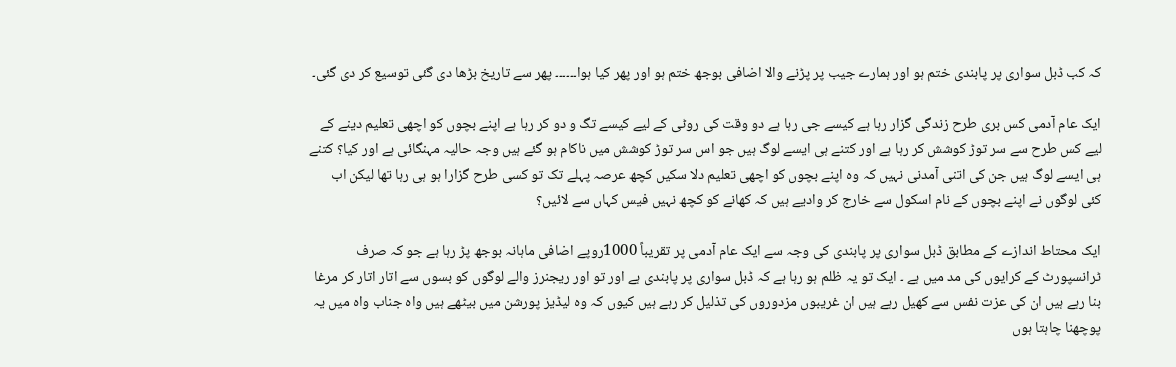کہ کب ڈبل سواری پر پابندی ختم ہو اور ہمارے جیب پر پڑنے والا اضافی بوجھ ختم ہو اور پھر کیا ہوا۔۔۔۔۔۔ پھر سے تاریخ بڑھا دی گئی توسیع کر دی گئی۔

ایک عام آدمی کس بری طرح زندگی گزار رہا ہے کیسے جی رہا ہے دو وقت کی روٹی کے لیے کیسے تگ و دو کر رہا ہے اپنے بچوں کو اچھی تعلیم دینے کے لیے کس طرح سے سر توڑ کوشش کر رہا ہے اور کتنے ہی ایسے لوگ ہیں جو اس سر توڑ کوشش میں ناکام ہو گئے ہیں وجہ حالیہ مہنگائی ہے اور کیا؟ کتنے ہی ایسے لوگ ہیں جن کی اتنی آمدنی نہیں کہ وہ اپنے بچوں کو اچھی تعلیم دلا سکیں کچھ عرصہ پہلے تک تو کسی طرح گزارا ہو ہی رہا تھا لیکن اب کئی لوگوں نے اپنے بچوں کے نام اسکول سے خارج کر وادیے ہیں کہ کھانے کو کچھ نہیں فیس کہاں سے لائیں؟

ایک محتاط اندازے کے مطابق ڈبل سواری پر پابندی کی وجہ سے ایک عام آدمی پر تقریباً 1000روپے اضافی ماہانہ بوجھ پڑ رہا ہے جو کہ صرف ٹرانسپورٹ کے کرایوں کی مد میں ہے ۔ ایک تو یہ ظلم ہو رہا ہے کہ ڈبل سواری پر پابندی ہے اور تو اور ریجنرز والے لوگوں کو بسوں سے اتار اتار کر مرغا بنا رہے ہیں ان کی عزت نفس سے کھیل رہے ہیں ان غریبوں مزدوروں کی تذلیل کر رہے ہیں کیوں کہ وہ لیڈیز پورشن میں بیٹھے ہیں واہ جناب واہ میں یہ پوچھنا چاہتا ہوں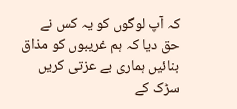کہ آپ لوگوں کو یہ کس نے حق دیا کہ ہم غریبوں کو مذاق بنائیں ہماری بے عزتی کریں سڑک کے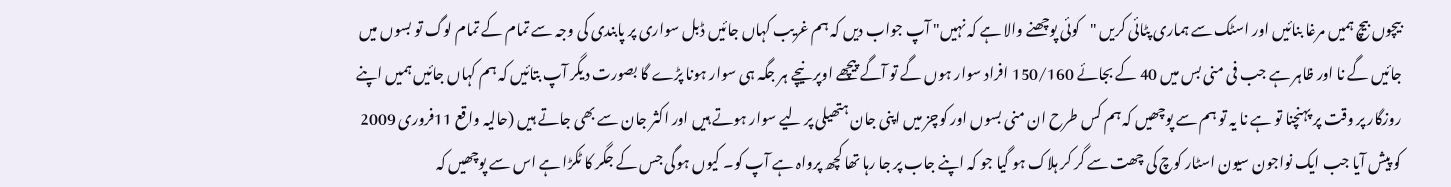بیچوں بیچ ہمیں مرغا بنائیں اور اسٹک سے ہماری پٹائی کریں "کوئی پوچھنے والا ہے کہ نہیں" آپ جواب دیں کہ ہم غریب کہاں جائیں ڈبل سواری پر پابندی کی وجہ سے تمام کے تمام لوگ تو بسوں میں جائیں گے نا اور ظاہر ہے جب فی منی بس میں 40 کے بجائے 150/160 افراد سوار ہوں گے تو آگے پیچھے اوپر نیچے ہر جگہ ہی سوار ہونا پڑے گا بصورت دیگر آپ بتائیں کہ ہم کہاں جائیں ہمیں اپنے روزگار پر وقت پر پہنچنا تو ہے نا یہ تو ہم سے پوچھیں کہ ہم کس طرح ان منی بسوں اور کوچز میں اپنی جان ہتھیلی پر لیے سوار ہوتے ہیں اور اکثر جان سے بھی جاتے ہیں (حالیہ واقع 11فروری 2009 کو پیش آیا جب ایک نواجون سیون اسٹار کوچ کی چھت سے گر کر ہلاک ہو گیا جو کہ اپنے جاب پر جا رہا تھا کچھ پرواہ ہے آپ کو۔ کیوں ہوگی جس کے جگر کا ٹکڑا ہے اس سے پوچھیں کہ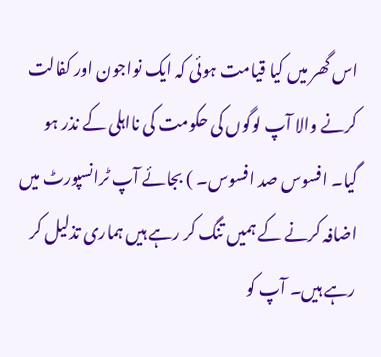اس گھر میں کیا قیامت ہوئی کہ ایک نواجون اور کفالت کرنے والا آپ لوگوں کی حکومت کی نااہلی کے نذر ہو گیا۔ افسوس صد افسوس۔ ) بجائے آپ ٹرانسپورٹ میں اضافہ کرنے کے ہمیں تنگ کر رہے ہیں ہماری تذلیل کر رہے ہیں۔ آپ کو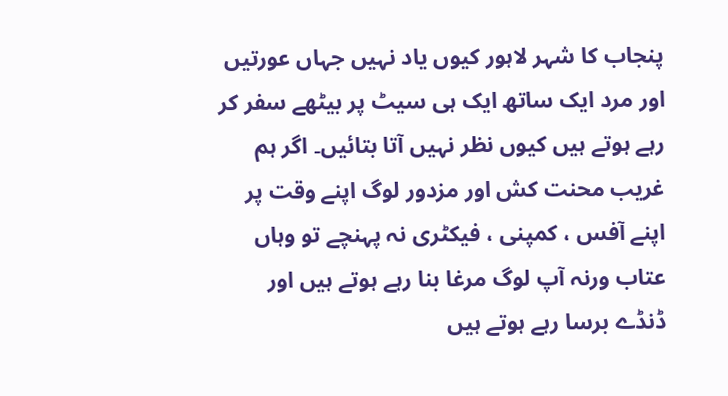پنجاب کا شہر لاہور کیوں یاد نہیں جہاں عورتیں اور مرد ایک ساتھ ایک ہی سیٹ پر بیٹھے سفر کر رہے ہوتے ہیں کیوں نظر نہیں آتا بتائیں۔ اگر ہم غریب محنت کش اور مزدور لوگ اپنے وقت پر اپنے آفس ، کمپنی ، فیکٹری نہ پہنچے تو وہاں عتاب ورنہ آپ لوگ مرغا بنا رہے ہوتے ہیں اور ڈنڈے برسا رہے ہوتے ہیں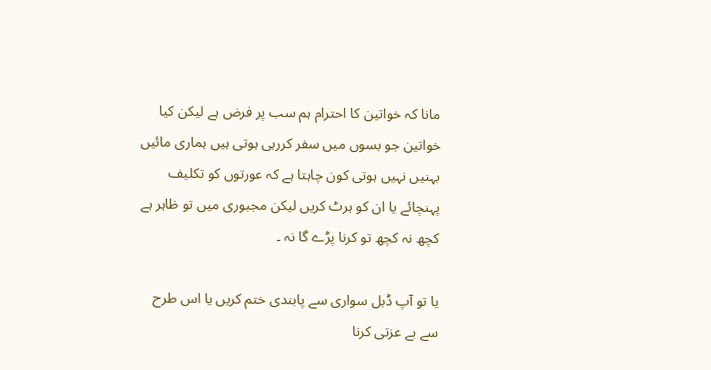مانا کہ خواتین کا احترام ہم سب پر فرض ہے لیکن کیا خواتین جو بسوں میں سفر کررہی ہوتی ہیں ہماری مائیں بہنیں نہیں ہوتی کون چاہتا ہے کہ عورتوں کو تکلیف پہنچائے یا ان کو ہرٹ کریں لیکن مجبوری میں تو ظاہر ہے کچھ نہ کچھ تو کرنا پڑے گا نہ ۔

یا تو آپ ڈبل سواری سے پابندی ختم کریں یا اس طرح سے بے عزتی کرنا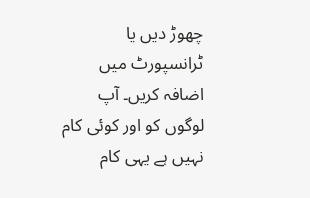چھوڑ دیں یا ٹرانسپورٹ میں اضافہ کریں۔ آپ لوگوں کو اور کوئی کام نہیں ہے یہی کام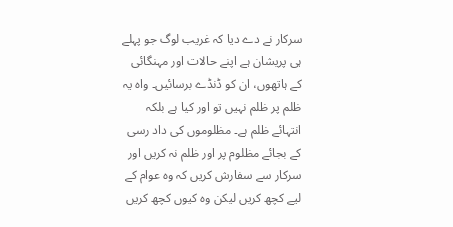سرکار نے دے دیا کہ غریب لوگ جو پہلے ہی پریشان ہے اپنے حالات اور مہنگائی کے ہاتھوں، ان کو ڈنڈے برسائیں۔ واہ یہ ظلم پر ظلم نہیں تو اور کیا ہے بلکہ انتہائے ظلم ہے۔ مظلوموں کی داد رسی کے بجائے مظلوم پر اور ظلم نہ کریں اور سرکار سے سفارش کریں کہ وہ عوام کے لیے کچھ کریں لیکن وہ کیوں کچھ کریں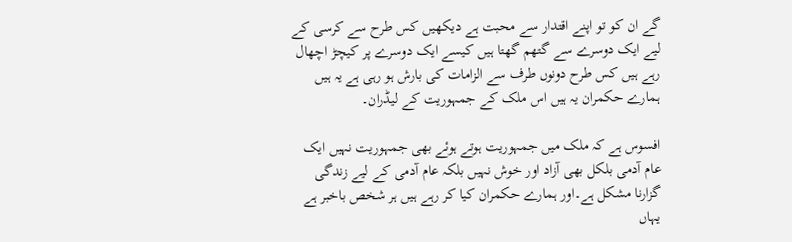گے ان کو تو اپنے اقتدار سے محبت ہے دیکھیں کس طرح سے کرسی کے لیے ایک دوسرے سے گتھم گھتا ہیں کیسے ایک دوسرے پر کیچڑ اچھال رہے ہیں کس طرح دونوں طرف سے الزامات کی بارش ہو رہی ہے یہ ہیں ہمارے حکمران یہ ہیں اس ملک کے جمہوریت کے لیڈران۔

افسوس ہے کہ ملک میں جمہوریت ہوتے ہوئے بھی جمہوریت نہیں ایک عام آدمی بلکل بھی آزاد اور خوش نہیں بلکہ عام آدمی کے لیے زندگی گزارنا مشکل ہے۔اور ہمارے حکمران کیا کر رہے ہیں ہر شخص باخبر ہے یہاں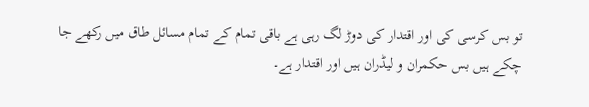تو بس کرسی کی اور اقتدار کی دوڑ لگ رہی ہے باقی تمام کے تمام مسائل طاق میں رکھے جا چکے ہیں بس حکمران و لیڈران ہیں اور اقتدار ہے۔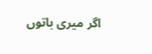اگر میری باتوں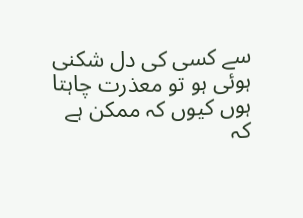سے کسی کی دل شکنی ہوئی ہو تو معذرت چاہتا ہوں کیوں کہ ممکن ہے کہ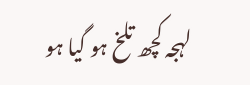لہجہ کچھ تلخ ہو گیا ہو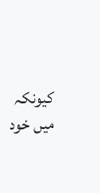کیونکہ میں خود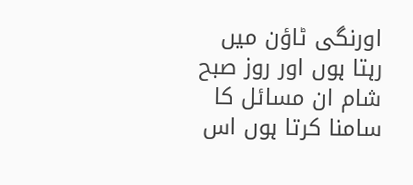اورنگی ٹاؤن میں رہتا ہوں اور روز صبح شام ان مسائل کا سامنا کرتا ہوں اس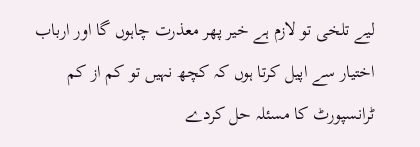لیے تلخی تو لازم ہے خیر پھر معذرت چاہوں گا اور ارباب اختیار سے اپیل کرتا ہوں کہ کچھ نہیں تو کم از کم ٹرانسپورٹ کا مسئلہ حل کردے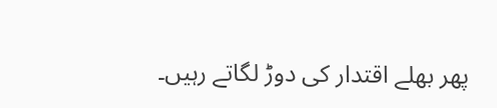پھر بھلے اقتدار کی دوڑ لگاتے رہیں۔